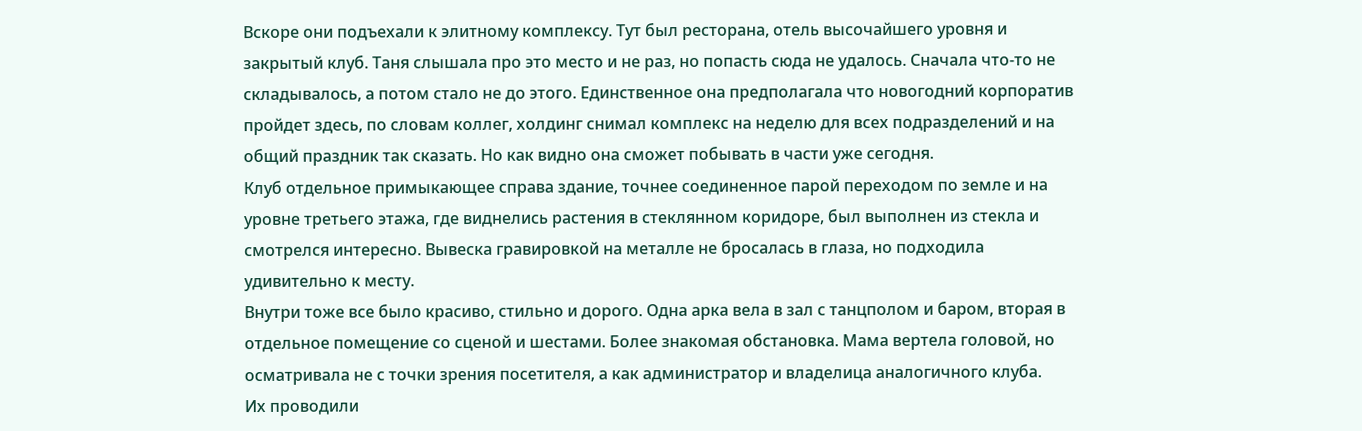Вскоре они подъехали к элитному комплексу. Тут был ресторана, отель высочайшего уровня и закрытый клуб. Таня слышала про это место и не раз, но попасть сюда не удалось. Сначала что-то не складывалось, а потом стало не до этого. Единственное она предполагала что новогодний корпоратив пройдет здесь, по словам коллег, холдинг снимал комплекс на неделю для всех подразделений и на общий праздник так сказать. Но как видно она сможет побывать в части уже сегодня.
Клуб отдельное примыкающее справа здание, точнее соединенное парой переходом по земле и на уровне третьего этажа, где виднелись растения в стеклянном коридоре, был выполнен из стекла и смотрелся интересно. Вывеска гравировкой на металле не бросалась в глаза, но подходила удивительно к месту.
Внутри тоже все было красиво, стильно и дорого. Одна арка вела в зал с танцполом и баром, вторая в отдельное помещение со сценой и шестами. Более знакомая обстановка. Мама вертела головой, но осматривала не с точки зрения посетителя, а как администратор и владелица аналогичного клуба.
Их проводили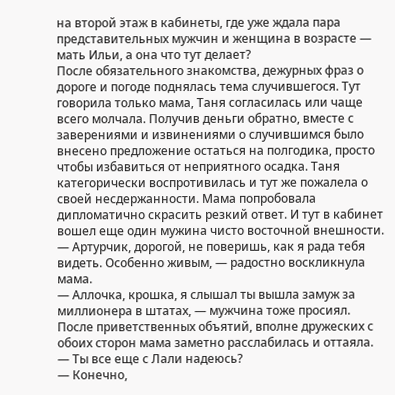на второй этаж в кабинеты, где уже ждала пара представительных мужчин и женщина в возрасте — мать Ильи, а она что тут делает?
После обязательного знакомства, дежурных фраз о дороге и погоде поднялась тема случившегося. Тут говорила только мама, Таня согласилась или чаще всего молчала. Получив деньги обратно, вместе с заверениями и извинениями о случившимся было внесено предложение остаться на полгодика, просто чтобы избавиться от неприятного осадка. Таня категорически воспротивилась и тут же пожалела о своей несдержанности. Мама попробовала дипломатично скрасить резкий ответ. И тут в кабинет вошел еще один мужина чисто восточной внешности.
— Артурчик, дорогой, не поверишь, как я рада тебя видеть. Особенно живым, — радостно воскликнула мама.
— Аллочка, крошка, я слышал ты вышла замуж за миллионера в штатах, — мужчина тоже просиял.
После приветственных объятий, вполне дружеских с обоих сторон мама заметно расслабилась и оттаяла.
— Ты все еще с Лали надеюсь?
— Конечно,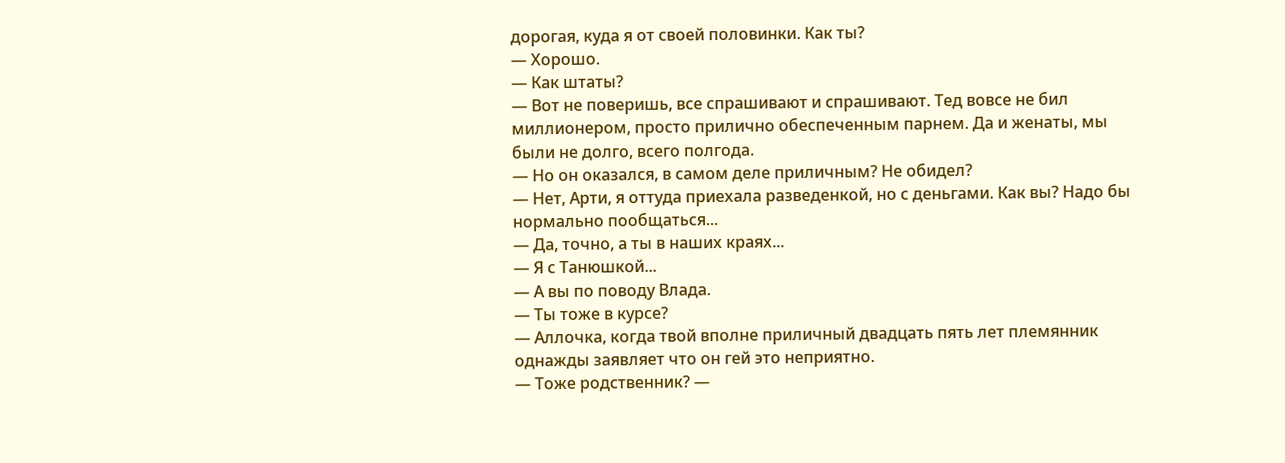дорогая, куда я от своей половинки. Как ты?
— Хорошо.
— Как штаты?
— Вот не поверишь, все спрашивают и спрашивают. Тед вовсе не бил миллионером, просто прилично обеспеченным парнем. Да и женаты, мы были не долго, всего полгода.
— Но он оказался, в самом деле приличным? Не обидел?
— Нет, Арти, я оттуда приехала разведенкой, но с деньгами. Как вы? Надо бы нормально пообщаться...
— Да, точно, а ты в наших краях...
— Я с Танюшкой...
— А вы по поводу Влада.
— Ты тоже в курсе?
— Аллочка, когда твой вполне приличный двадцать пять лет племянник однажды заявляет что он гей это неприятно.
— Тоже родственник? —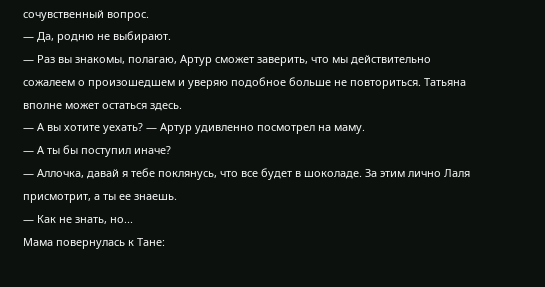сочувственный вопрос.
— Да, родню не выбирают.
— Раз вы знакомы, полагаю, Артур сможет заверить, что мы действительно сожалеем о произошедшем и уверяю подобное больше не повториться. Татьяна вполне может остаться здесь.
— А вы хотите уехать? — Артур удивленно посмотрел на маму.
— А ты бы поступил иначе?
— Аллочка, давай я тебе поклянусь, что все будет в шоколаде. За этим лично Лаля присмотрит, а ты ее знаешь.
— Как не знать, но...
Мама повернулась к Тане: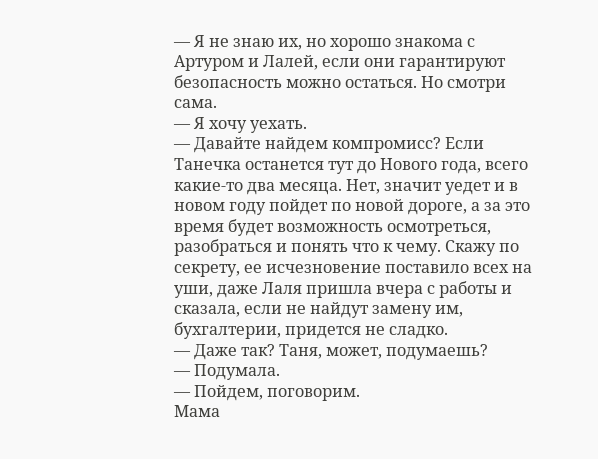— Я не знаю их, но хорошо знакома с Артуром и Лалей, если они гарантируют безопасность можно остаться. Но смотри сама.
— Я хочу уехать.
— Давайте найдем компромисс? Если Танечка останется тут до Нового года, всего какие-то два месяца. Нет, значит уедет и в новом году пойдет по новой дороге, а за это время будет возможность осмотреться, разобраться и понять что к чему. Скажу по секрету, ее исчезновение поставило всех на уши, даже Лаля пришла вчера с работы и сказала, если не найдут замену им, бухгалтерии, придется не сладко.
— Даже так? Таня, может, подумаешь?
— Подумала.
— Пойдем, поговорим.
Мама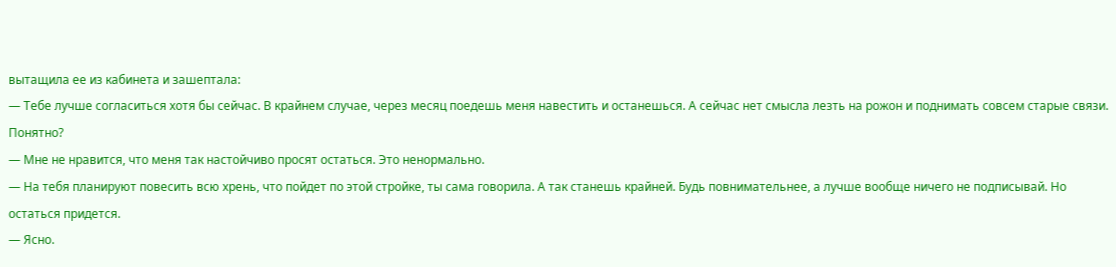вытащила ее из кабинета и зашептала:
— Тебе лучше согласиться хотя бы сейчас. В крайнем случае, через месяц поедешь меня навестить и останешься. А сейчас нет смысла лезть на рожон и поднимать совсем старые связи. Понятно?
— Мне не нравится, что меня так настойчиво просят остаться. Это ненормально.
— На тебя планируют повесить всю хрень, что пойдет по этой стройке, ты сама говорила. А так станешь крайней. Будь повнимательнее, а лучше вообще ничего не подписывай. Но остаться придется.
— Ясно.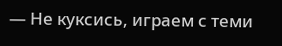— Не куксись, играем с теми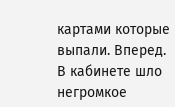картами которые выпали. Вперед.
В кабинете шло негромкое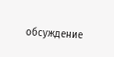обсуждение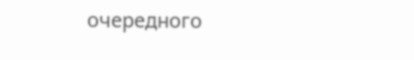очередного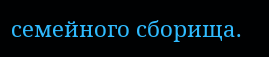семейного сборища.